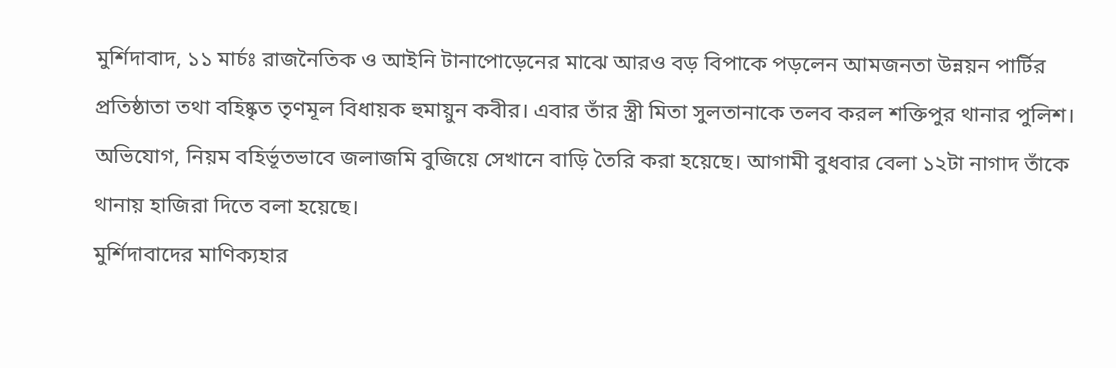মুর্শিদাবাদ, ১১ মার্চঃ রাজনৈতিক ও আইনি টানাপোড়েনের মাঝে আরও বড় বিপাকে পড়লেন আমজনতা উন্নয়ন পার্টির প্রতিষ্ঠাতা তথা বহিষ্কৃত তৃণমূল বিধায়ক হুমায়ুন কবীর। এবার তাঁর স্ত্রী মিতা সুলতানাকে তলব করল শক্তিপুর থানার পুলিশ। অভিযোগ, নিয়ম বহির্ভূতভাবে জলাজমি বুজিয়ে সেখানে বাড়ি তৈরি করা হয়েছে। আগামী বুধবার বেলা ১২টা নাগাদ তাঁকে থানায় হাজিরা দিতে বলা হয়েছে।
মুর্শিদাবাদের মাণিক্যহার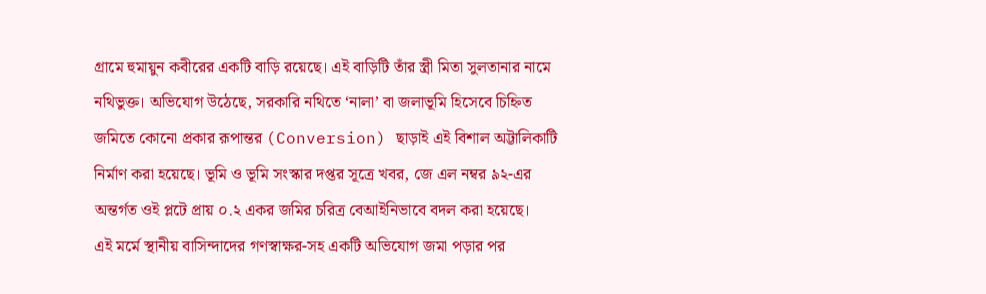গ্রামে হুমায়ুন কবীরের একটি বাড়ি রয়েছে। এই বাড়িটি তাঁর স্ত্রী মিতা সুলতানার নামে নথিভুক্ত। অভিযোগ উঠেছে, সরকারি নথিতে ‘নালা’ বা জলাভূমি হিসেবে চিহ্নিত জমিতে কোনো প্রকার রূপান্তর (Conversion) ছাড়াই এই বিশাল অট্টালিকাটি নির্মাণ করা হয়েছে। ভূমি ও ভূমি সংস্কার দপ্তর সূত্রে খবর, জে এল নম্বর ৯২-এর অন্তর্গত ওই প্লটে প্রায় ০.২ একর জমির চরিত্র বেআইনিভাবে বদল করা হয়েছে।
এই মর্মে স্থানীয় বাসিন্দাদের গণস্বাক্ষর-সহ একটি অভিযোগ জমা পড়ার পর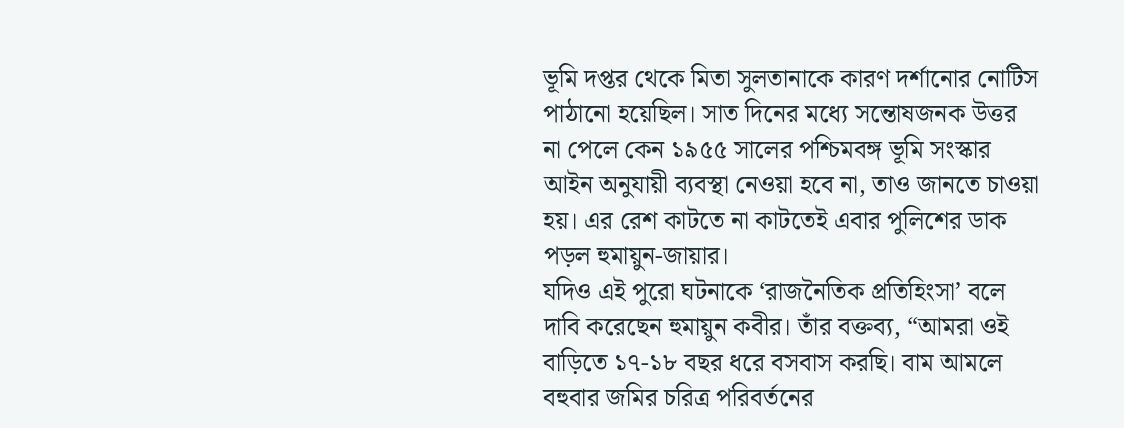ভূমি দপ্তর থেকে মিতা সুলতানাকে কারণ দর্শানোর নোটিস পাঠানো হয়েছিল। সাত দিনের মধ্যে সন্তোষজনক উত্তর না পেলে কেন ১৯৫৫ সালের পশ্চিমবঙ্গ ভূমি সংস্কার আইন অনুযায়ী ব্যবস্থা নেওয়া হবে না, তাও জানতে চাওয়া হয়। এর রেশ কাটতে না কাটতেই এবার পুলিশের ডাক পড়ল হুমায়ুন-জায়ার।
যদিও এই পুরো ঘটনাকে ‘রাজনৈতিক প্রতিহিংসা’ বলে দাবি করেছেন হুমায়ুন কবীর। তাঁর বক্তব্য, “আমরা ওই বাড়িতে ১৭-১৮ বছর ধরে বসবাস করছি। বাম আমলে বহুবার জমির চরিত্র পরিবর্তনের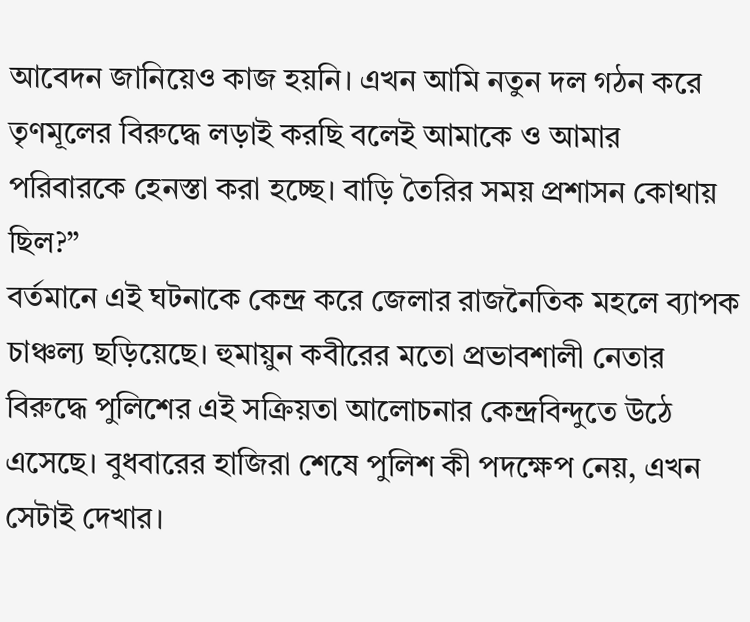আবেদন জানিয়েও কাজ হয়নি। এখন আমি নতুন দল গঠন করে তৃণমূলের বিরুদ্ধে লড়াই করছি বলেই আমাকে ও আমার পরিবারকে হেনস্তা করা হচ্ছে। বাড়ি তৈরির সময় প্রশাসন কোথায় ছিল?”
বর্তমানে এই ঘটনাকে কেন্দ্র করে জেলার রাজনৈতিক মহলে ব্যাপক চাঞ্চল্য ছড়িয়েছে। হুমায়ুন কবীরের মতো প্রভাবশালী নেতার বিরুদ্ধে পুলিশের এই সক্রিয়তা আলোচনার কেন্দ্রবিন্দুতে উঠে এসেছে। বুধবারের হাজিরা শেষে পুলিশ কী পদক্ষেপ নেয়, এখন সেটাই দেখার।